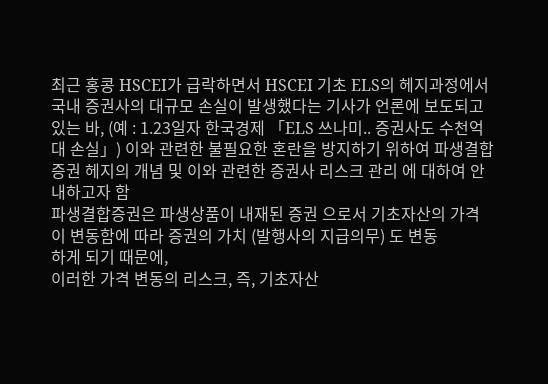최근 홍콩 HSCEI가 급락하면서 HSCEI 기초 ELS의 헤지과정에서 국내 증권사의 대규모 손실이 발생했다는 기사가 언론에 보도되고 있는 바, (예 : 1.23일자 한국경제 「ELS 쓰나미.. 증권사도 수천억대 손실」) 이와 관련한 불필요한 혼란을 방지하기 위하여 파생결합증권 헤지의 개념 및 이와 관련한 증권사 리스크 관리 에 대하여 안내하고자 함
파생결합증권은 파생상품이 내재된 증권 으로서 기초자산의 가격이 변동함에 따라 증권의 가치 (발행사의 지급의무) 도 변동
하게 되기 때문에,
이러한 가격 변동의 리스크, 즉, 기초자산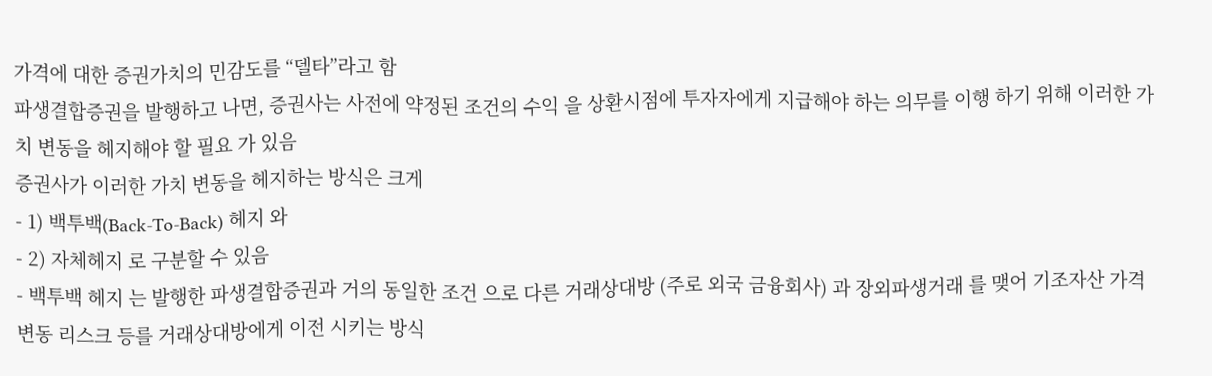가격에 대한 증권가치의 민감도를 “델타”라고 함
파생결합증권을 발행하고 나면, 증권사는 사전에 약정된 조건의 수익 을 상환시점에 투자자에게 지급해야 하는 의무를 이행 하기 위해 이러한 가치 변동을 헤지해야 할 필요 가 있음
증권사가 이러한 가치 변동을 헤지하는 방식은 크게
- 1) 백투백(Back-To-Back) 헤지 와
- 2) 자체헤지 로 구분할 수 있음
- 백투백 헤지 는 발행한 파생결합증권과 거의 동일한 조건 으로 다른 거래상대방 (주로 외국 금융회사) 과 장외파생거래 를 맺어 기조자산 가격변동 리스크 등를 거래상대방에게 이전 시키는 방식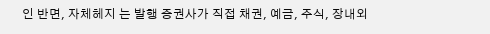인 반면, 자체헤지 는 발행 증권사가 직접 채권, 예금, 주식, 장내외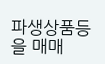파생상품등을 매매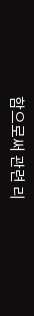함으로써 관련 리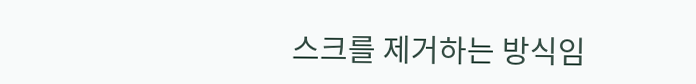스크를 제거하는 방식임